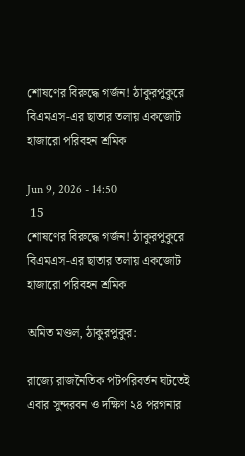শোষণের বিরুদ্ধে গর্জন! ঠাকুরপুকুরে বিএমএস-এর ছাতার তলায় একজোট হাজারো পরিবহন শ্রমিক

Jun 9, 2026 - 14:50
 15
শোষণের বিরুদ্ধে গর্জন! ঠাকুরপুকুরে বিএমএস-এর ছাতার তলায় একজোট হাজারো পরিবহন শ্রমিক

অমিত মণ্ডল, ঠাকুরপুকুর:

রাজ্যে রাজনৈতিক পটপরিবর্তন ঘটতেই এবার সুন্দরবন ও দক্ষিণ ২৪ পরগনার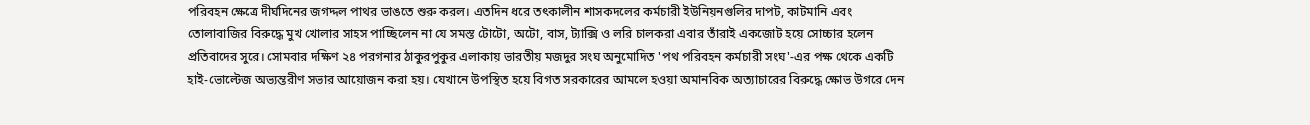পরিবহন ক্ষেত্রে দীর্ঘদিনের জগদ্দল পাথর ভাঙতে শুরু করল। এতদিন ধরে তৎকালীন শাসকদলের কর্মচারী ইউনিয়নগুলির দাপট, কাটমানি এবং তোলাবাজির বিরুদ্ধে মুখ খোলার সাহস পাচ্ছিলেন না যে সমস্ত টোটো, অটো, বাস, ট্যাক্সি ও লরি চালকরা এবার তাঁরাই একজোট হয়ে সোচ্চার হলেন প্রতিবাদের সুরে। সোমবার দক্ষিণ ২৪ পরগনার ঠাকুরপুকুর এলাকায় ভারতীয় মজদুর সংঘ অনুমোদিত 'পথ পরিবহন কর্মচারী সংঘ'-এর পক্ষ থেকে একটি হাই-ভোল্টেজ অভ্যন্তরীণ সভার আয়োজন করা হয়। যেখানে উপস্থিত হয়ে বিগত সরকারের আমলে হওয়া অমানবিক অত্যাচারের বিরুদ্ধে ক্ষোভ উগরে দেন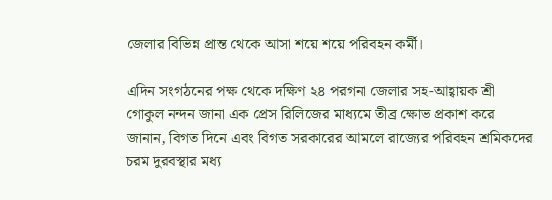জেলার বিভিন্ন প্রান্ত থেকে আসা শয়ে শয়ে পরিবহন কর্মী।

এদিন সংগঠনের পক্ষ থেকে দক্ষিণ ২৪ পরগনা জেলার সহ-আহ্বায়ক শ্রী গোকুল নন্দন জানা এক প্রেস রিলিজের মাধ্যমে তীব্র ক্ষোভ প্রকাশ করে জানান, বিগত দিনে এবং বিগত সরকারের আমলে রাজ্যের পরিবহন শ্রমিকদের চরম দুরবস্থার মধ্য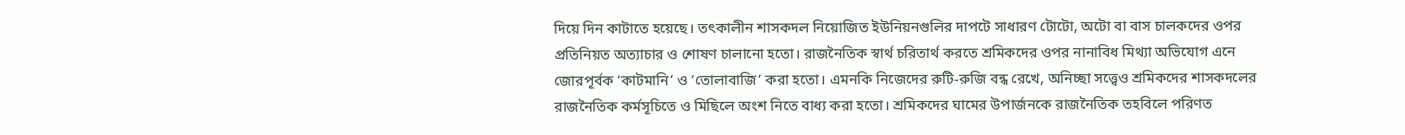দিয়ে দিন কাটাতে হয়েছে। তৎকালীন শাসকদল নিয়োজিত ইউনিয়নগুলির দাপটে সাধারণ টোটো, অটো বা বাস চালকদের ওপর প্রতিনিয়ত অত্যাচার ও শোষণ চালানো হতো। রাজনৈতিক স্বার্থ চরিতার্থ করতে শ্রমিকদের ওপর নানাবিধ মিথ্যা অভিযোগ এনে জোরপূর্বক ‘কাটমানি’ ও ‘তোলাবাজি’ করা হতো। এমনকি নিজেদের রুটি-রুজি বন্ধ রেখে, অনিচ্ছা সত্ত্বেও শ্রমিকদের শাসকদলের রাজনৈতিক কর্মসূচিতে ও মিছিলে অংশ নিতে বাধ্য করা হতো। শ্রমিকদের ঘামের উপার্জনকে রাজনৈতিক তহবিলে পরিণত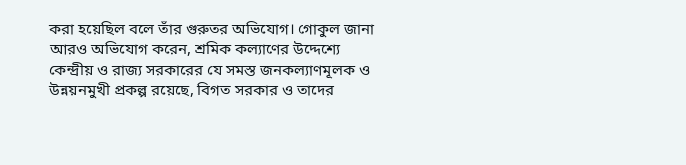করা হয়েছিল বলে তাঁর গুরুতর অভিযোগ। গোকুল জানা আরও অভিযোগ করেন, শ্রমিক কল্যাণের উদ্দেশ্যে কেন্দ্রীয় ও রাজ্য সরকারের যে সমস্ত জনকল্যাণমূলক ও উন্নয়নমুখী প্রকল্প রয়েছে, বিগত সরকার ও তাদের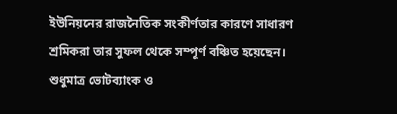ইউনিয়নের রাজনৈতিক সংকীর্ণতার কারণে সাধারণ শ্রমিকরা তার সুফল থেকে সম্পূর্ণ বঞ্চিত হয়েছেন। শুধুমাত্র ভোটব্যাংক ও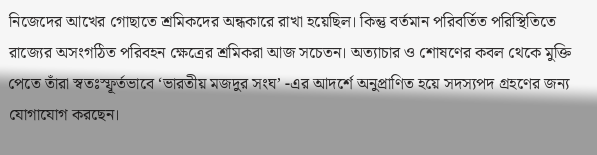নিজেদের আখের গোছাতে শ্রমিকদের অন্ধকারে রাখা হয়েছিল। কিন্তু বর্তমান পরিবর্তিত পরিস্থিতিতে রাজ্যের অসংগঠিত পরিবহন ক্ষেত্রের শ্রমিকরা আজ সচেতন। অত্যাচার ও শোষণের কবল থেকে মুক্তি পেতে তাঁরা স্বতঃস্ফূর্তভাবে ‘ভারতীয় মজদুর সংঘ’ -এর আদর্শে অনুপ্রাণিত হয়ে সদস্যপদ গ্রহণের জন্য যোগাযোগ করছেন।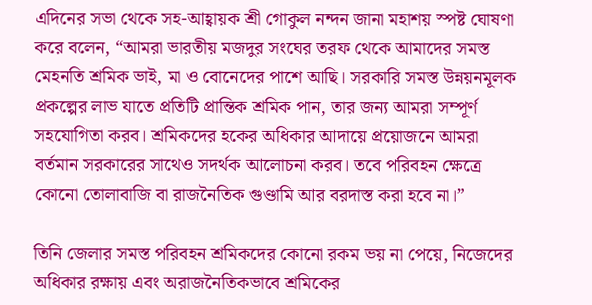এদিনের সভা থেকে সহ-আহ্বায়ক শ্রী গোকুল নন্দন জানা মহাশয় স্পষ্ট ঘোষণা করে বলেন, “আমরা ভারতীয় মজদুর সংঘের তরফ থেকে আমাদের সমস্ত মেহনতি শ্রমিক ভাই, মা ও বোনেদের পাশে আছি। সরকারি সমস্ত উন্নয়নমূলক প্রকল্পের লাভ যাতে প্রতিটি প্রান্তিক শ্রমিক পান, তার জন্য আমরা সম্পূর্ণ সহযোগিতা করব। শ্রমিকদের হকের অধিকার আদায়ে প্রয়োজনে আমরা বর্তমান সরকারের সাথেও সদর্থক আলোচনা করব। তবে পরিবহন ক্ষেত্রে কোনো তোলাবাজি বা রাজনৈতিক গুণ্ডামি আর বরদাস্ত করা হবে না।”

তিনি জেলার সমস্ত পরিবহন শ্রমিকদের কোনো রকম ভয় না পেয়ে, নিজেদের অধিকার রক্ষায় এবং অরাজনৈতিকভাবে শ্রমিকের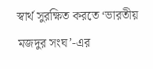স্বার্থ সুরক্ষিত করতে ‘ভারতীয় মজদুর সংঘ’-এর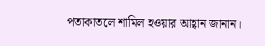পতাকাতলে শামিল হওয়ার আহ্বান জানান।